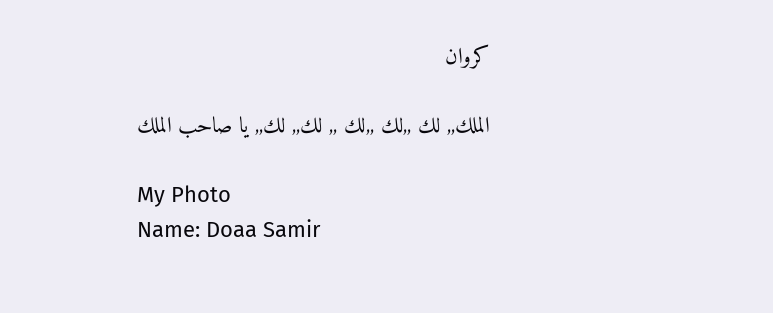كروان

الملك,, لك ,,لك ,,لك ,, لك,, لك,, يا صاحب الملك

My Photo
Name: Doaa Samir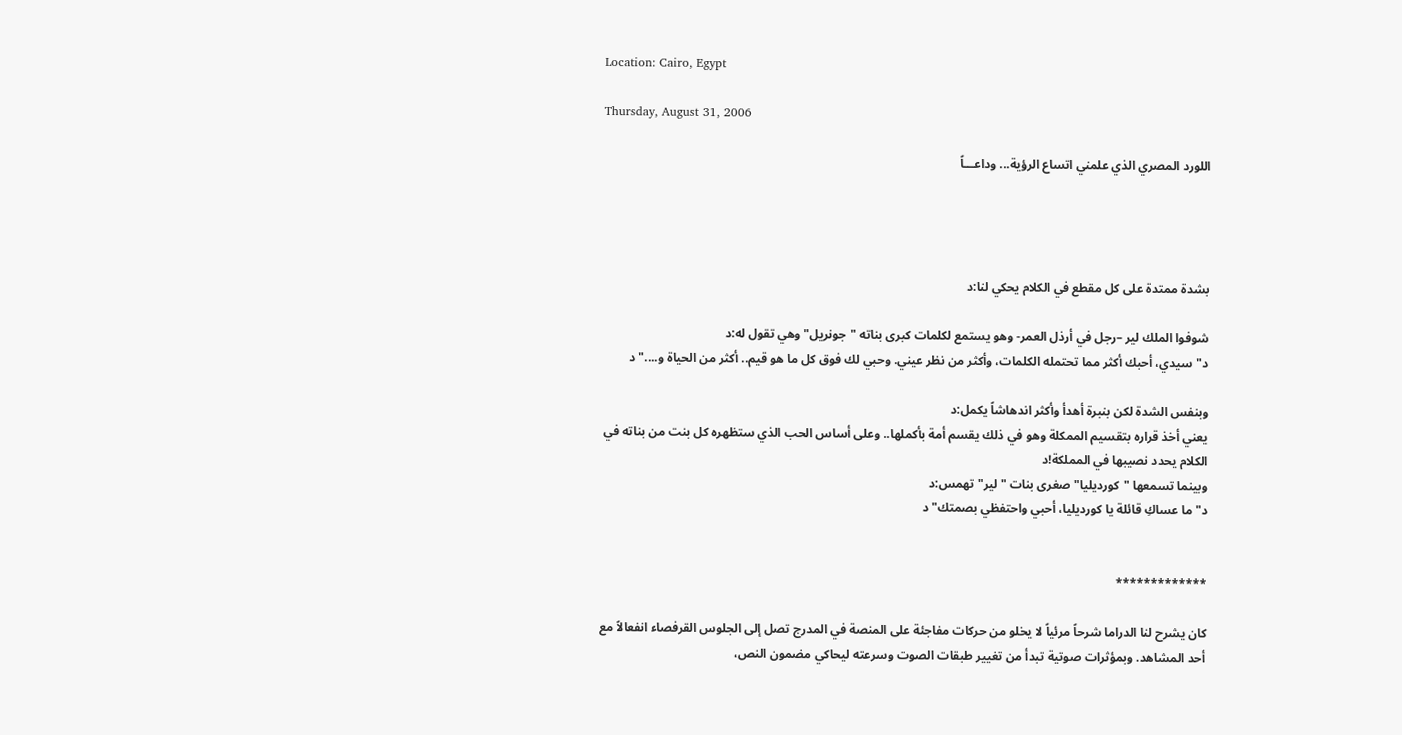Location: Cairo, Egypt

Thursday, August 31, 2006

اللورد المصري الذي علمني اتساع الرؤية... وداعـــاً




بشدة ممتدة على كل مقطع في الكلام يحكي لنا:د

شوفوا الملك لير –رجل في أرذل العمر- وهو يستمع لكلمات كبرى بناته "جونريل" وهي تقول له:د
د"سيدي، أحبك أكثر مما تحتمله الكلمات، وأكثر من نظر عيني. وحبي لك فوق كل ما هو قيم.. أكثر من الحياة و...."د

وبنفس الشدة لكن بنبرة أهدأ وأكثر اندهاشاً يكمل:د
يعني أخذ قراره بتقسيم الممكلة وهو في ذلك يقسم أمة بأكملها.. وعلى أساس الحب الذي ستظهره كل بنت من بناته في الكلام يحدد نصيبها في المملكة!د
وبينما تسمعها "كورديليا" صغرى بنات "لير" تهمس:د
د" ما عساكِ قائلة يا كورديليا، أحبي واحتفظي بصمتك"د


*************

كان يشرح لنا الدراما شرحاً مرئياً لا يخلو من حركات مفاجئة على المنصة في المدرج تصل إلى الجلوس القرفصاء انفعالاً مع أحد المشاهد. وبمؤثرات صوتية تبدأ من تغيير طبقات الصوت وسرعته ليحاكي مضمون النص،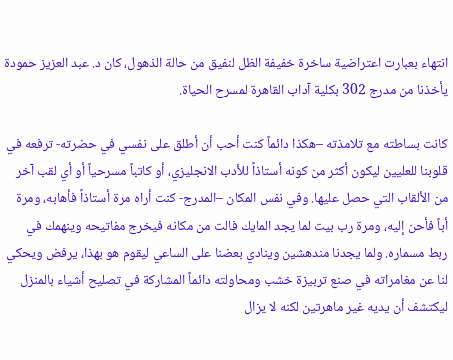انتهاء بعبارت اعتراضية ساخرة خفيفة الظل لنفيق من حالة الذهول، كان د. عبد العزيز حمودة يأخذنا من مدرج 302 بكلية آداب القاهرة لمسرح الحياة.

كانت بساطته مع تلامذته –هكذا دائماً كنت أحب أن أطلق على نفسي في حضرته- ترفعه في قلوبنا للعليين ليكون أكثر من كونه أستاذاً للأدب الانجليزي، أو كاتباً مسرحياً أو أي لقب آخر من الألقاب التي حصل عليها. وفي نفس المكان –المدرج- كنت أراه مرة أستاذاً فأهابه، ومرة أباً فأحن إليه، ومرة رب بيت لما يجد المايك فالت من مكانه فيخرج مفاتيحه وينهمك في ربط مسماره. ولما يجدنا مندهشين وينادي بعضنا على الساعي ليقوم هو بهذا، يرفض ويحكي لنا عن مغامراته في صنع تربيزة خشب ومحاولته دائماً المشاركة في تصليح أشياء بالمنزل ليكتشف أن يديه غير ماهرتين لكنه لا يزال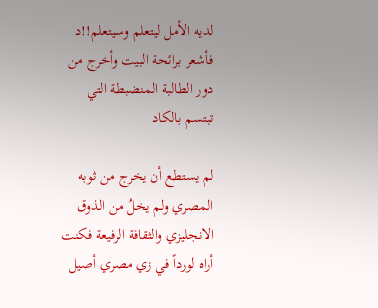لديه الأمل ليتعلم وسيتعلم!!د
فأشعر برائحة البيت وأخرج من دور الطالبة المنضبطة التي تبتسم بالكاد

لم يستطع أن يخرج من ثوبه المصري ولم يخلُ من الذوق الانجليزي والثقافة الرفيعة فكنت أراه لورداً في زي مصري أصيل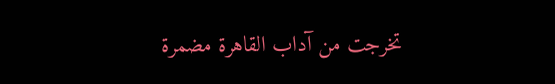تخرجت من آداب القاهرة مضمرة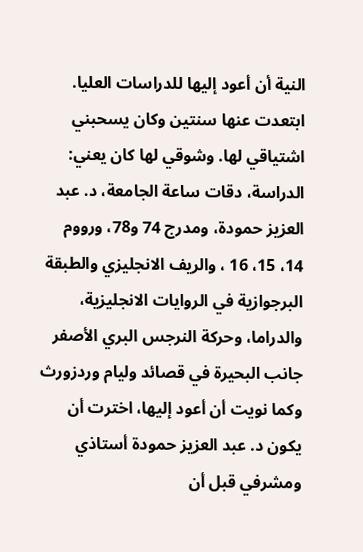النية أن أعود إليها للدراسات العليا. ابتعدت عنها سنتين وكان يسحبني اشتياقي لها. وشوقي لها كان يعني: الدراسة، دقات ساعة الجامعة، د. عبد العزيز حمودة، ومدرج 74 و78، ورووم 14، 15، 16 ، والريف الانجليزي والطبقة البرجوازية في الروايات الانجليزية، والدراما، وحركة النرجس البري الأصفر جانب البحيرة في قصائد وليام وردزورث
وكما نويت أن أعود إليها، اخترت أن يكون د. عبد العزيز حمودة أستاذي ومشرفي قبل أن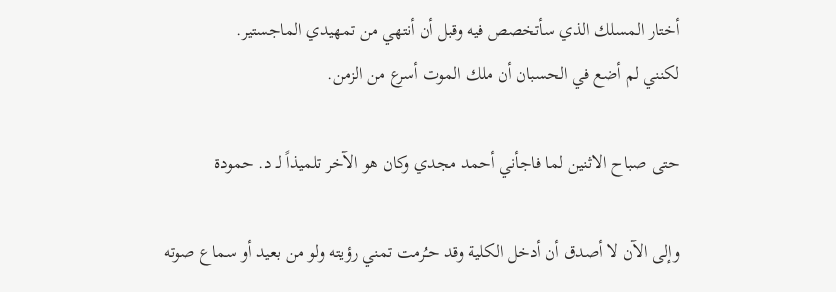أختار المسلك الذي سأتخصص فيه وقبل أن أنتهي من تمهيدي الماجستير.
لكنني لم أضع في الحسبان أن ملك الموت أسرع من الزمن.

حتى صباح الاثنين لما فاجأني أحمد مجدي وكان هو الآخر تلميذاً لـ د. حمودة

وإلى الآن لا أصدق أن أدخل الكلية وقد حـُرمت تمني رؤيته ولو من بعيد أو سماع صوته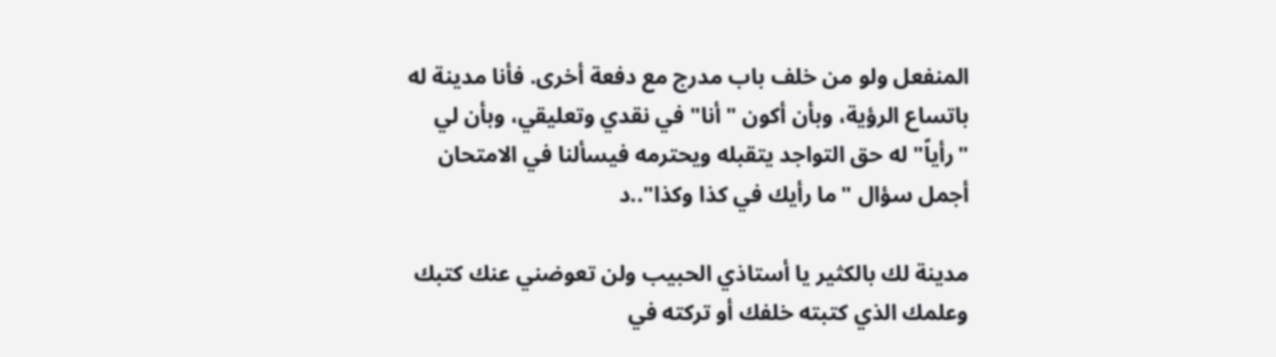المنفعل ولو من خلف باب مدرج مع دفعة أخرى. فأنا مدينة له باتساع الرؤية، وبأن أكون "أنا" في نقدي وتعليقي، وبأن لي "رأياً" له حق التواجد يتقبله ويحترمه فيسألنا في الامتحان أجمل سؤال "ما رأيك في كذا وكذا"..د

مدينة لك بالكثير يا أستاذي الحبيب ولن تعوضني عنك كتبك وعلمك الذي كتبته خلفك أو تركته في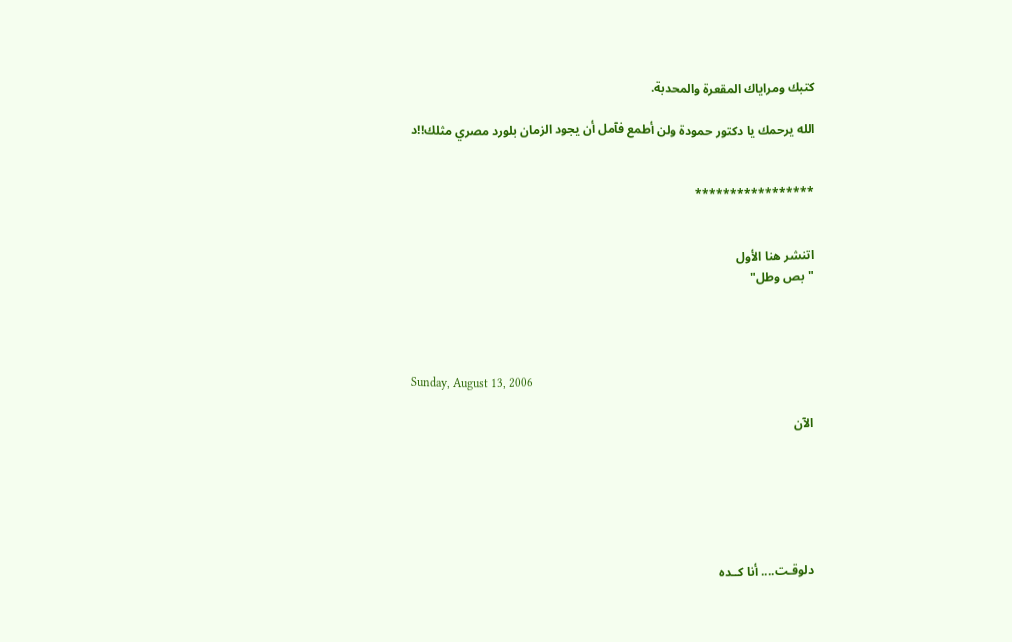كتبك ومراياك المقعرة والمحدبة.

الله يرحمك يا دكتور حمودة ولن أطمع فآمل أن يجود الزمان بلورد مصري مثلك!!د


*****************


اتنشر هنا الأول
"بص وطل"




Sunday, August 13, 2006

الآن






دلوقـت.... أنا كــده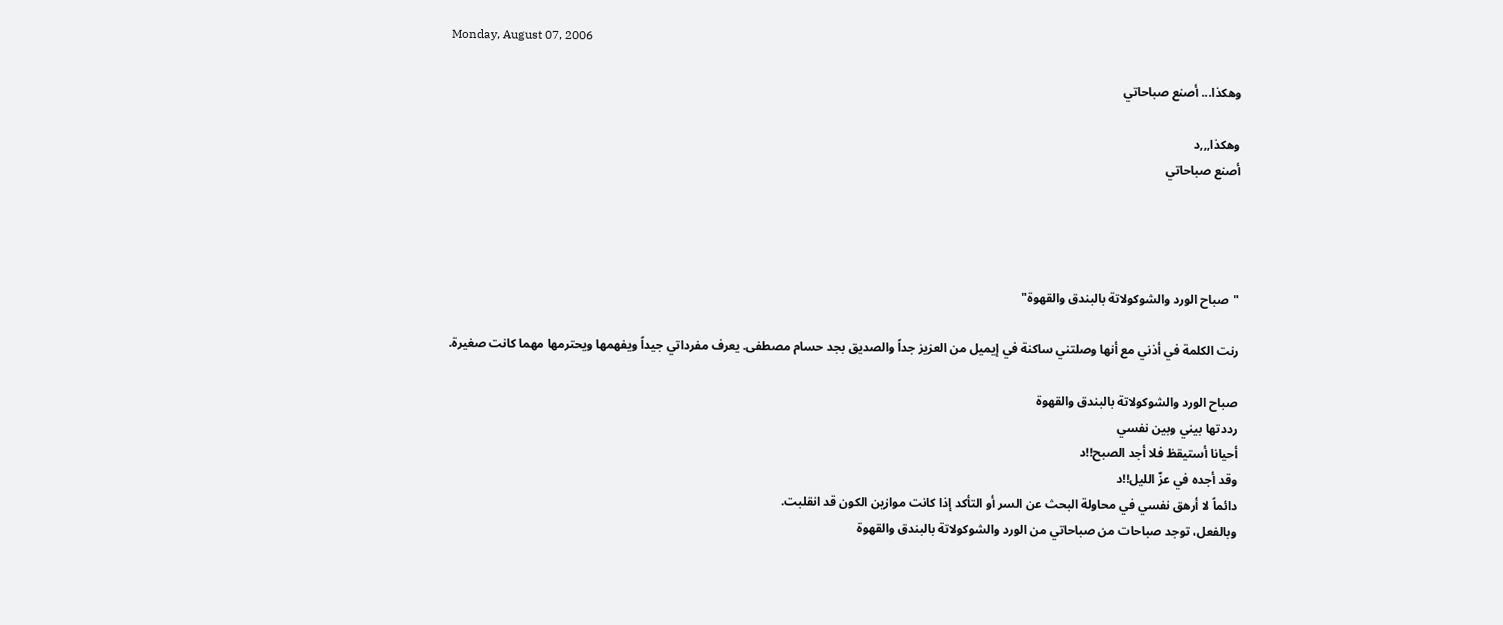Monday, August 07, 2006

وهكذا... أصنع صباحاتي

وهكذا,,,د
أصنع صباحاتي




"صباح الورد والشوكولاتة بالبندق والقهوة"

رنت الكلمة في أذني مع أنها وصلتني ساكنة في إيميل من العزيز جداً والصديق بجد حسام مصطفى. يعرف مفرداتي جيداً ويفهمها ويحترمها مهما كانت صغيرة.

صباح الورد والشوكولاتة بالبندق والقهوة
رددتها بيني وبين نفسي
أحيانا أستيقظ فلا أجد الصبح!!د
وقد أجده في عزّ الليل!!د
دائماً لا أرهق نفسي في محاولة البحث عن السر أو التأكد إذا كانت موازين الكون قد انقلبت.
وبالفعل، توجد صباحات من صباحاتي من الورد والشوكولاتة بالبندق والقهوة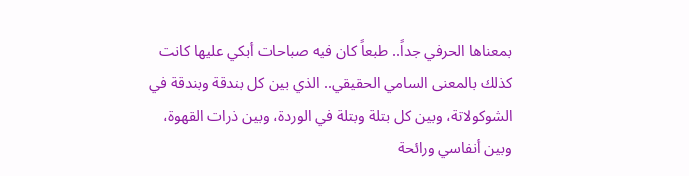بمعناها الحرفي جداً.. طبعاً كان فيه صباحات أبكي عليها كانت كذلك بالمعنى السامي الحقيقي.. الذي بين كل بندقة وبندقة في الشوكولاتة، وبين كل بتلة وبتلة في الوردة، وبين ذرات القهوة، وبين أنفاسي ورائحة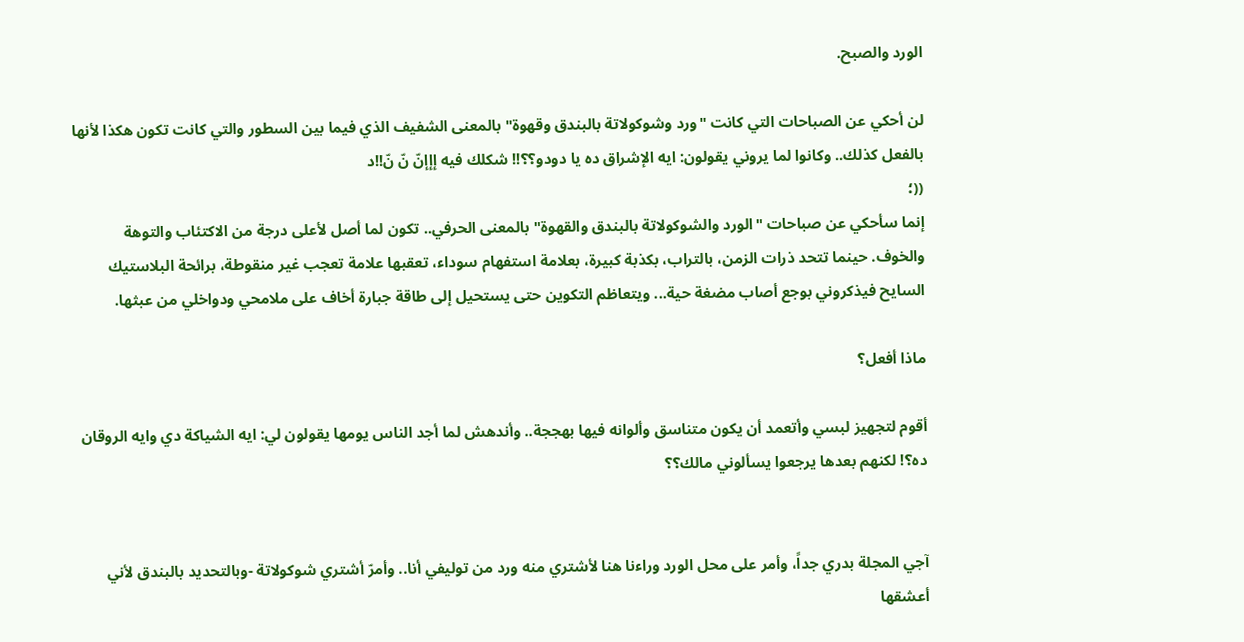الورد والصبح.

لن أحكي عن الصباحات التي كانت "ورد وشوكولاتة بالبندق وقهوة" بالمعنى الشفيف الذي فيما بين السطور والتي كانت تكون هكذا لأنها بالفعل كذلك.. وكانوا لما يروني يقولون: ايه الإشراق ده يا دودو؟؟!! شكلك فيه إإإنّ نّ نّ!!د
((؛
إنما سأحكي عن صباحات "الورد والشوكولاتة بالبندق والقهوة" بالمعنى الحرفي.. تكون لما أصل لأعلى درجة من الاكتئاب والتوهة والخوف. حينما تتحد ذرات الزمن، بالتراب، بكذبة كبيرة، بعلامة استفهام سوداء، تعقبها علامة تعجب غير منقوطة، برائحة البلاستيك السايح فيذكروني بوجع أصاب مضغة حية... ويتعاظم التكوين حتى يستحيل إلى طاقة جبارة أخاف على ملامحي ودواخلي من عبثها.

ماذا أفعل؟

أقوم لتجهيز لبسي وأتعمد أن يكون متناسق وألوانه فيها بهججة.. وأندهش لما أجد الناس يومها يقولون لي: ايه الشياكة دي وايه الروقان ده؟! لكنهم بعدها يرجعوا يسألوني مالك؟؟


آجي المجلة بدري جداً، وأمر على محل الورد وراءنا هنا لأشتري منه ورد من توليفي أنا.. وأمرّ أشتري شوكولاتة -وبالتحديد بالبندق لأني أعشقها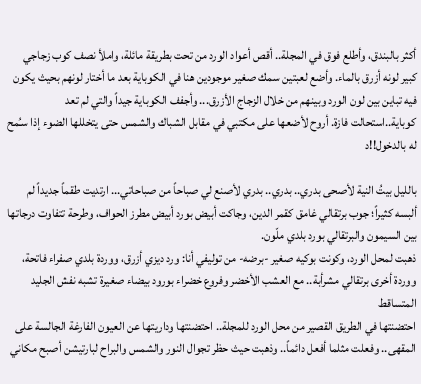أكثر بالبندق، وأطلع فوق في المجلة.. أقص أعواد الورد من تحت بطريقة مائلة، واملأ نصف كوب زجاجي كبير لونه أزرق بالماء. وأضع لعبتين سمك صغير موجودين هنا في الكوباية بعد ما أختار لونهم بحيث يكون فيه تباين بين لون الورد وبينهم من خلال الزجاج الأزرق... وأجفف الكوباية جيداً والتي لم تعد كوباية..استحالت فازة. أروح لأضعها على مكتبي في مقابل الشباك والشمس حتى يتخللها الضوء إذا سـُمح له بالدخول!!د

بالليل بيتُ النية لأصحى بدري.. بدري.. بدري لأصنع لي صباحاً من صباحاتي... ارتديت طقماً جديداً لم ألبسه كثيراً؛ جوب برتقالي غامق كقمر الدين، وجاكت أبيض بورد أبيض مطرز الحواف، وطرحة تتفاوت درجاتها بين السيمون والبرتقالي بورد بلدي ملّون.
ذهبت لمحل الورد، وكونت بوكيه صغير -برضه- من توليفي أنا: ورد ديزي أزرق، ووردة بلدي صفراء فاتحة، ووردة أخرى برتقالي مشرأبة.. مع العشب الأخضر وفروع خضراء بورود بيضاء صغيرة تشبه نفش الجليد المتساقط
احتضنتها في الطريق القصير من محل الورد للمجلة.. احتضنتها وداريتها عن العيون الفارغة الجالسة على المقهى.. وفعلت مثلما أفعل دائماً.. وذهبت حيث حظر تجوال النور والشمس والبراح لبارتيشن أصبح مكاني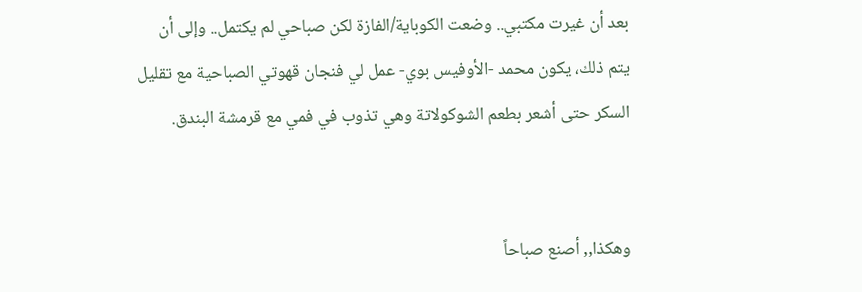بعد أن غيرت مكتبي.. وضعت الكوباية/الفازة لكن صباحي لم يكتمل.. وإلى أن يتم ذلك، يكون محمد -الأوفيس بوي- عمل لي فنجان قهوتي الصباحية مع تقليل السكر حتى أشعر بطعم الشوكولاتة وهي تذوب في فمي مع قرمشة البندق.


وهكذا,, أصنع صباحاً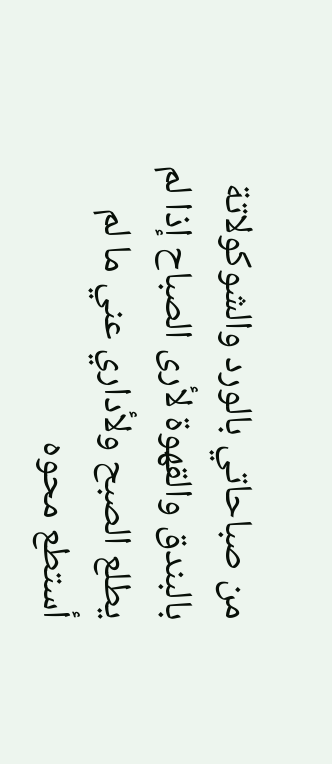من صباحاتي بالورد والشوكولاتة بالبندق والقهوة لأرى الصباح إذا لم يطلع الصبح ولأداري عني ما لم أستطع محوه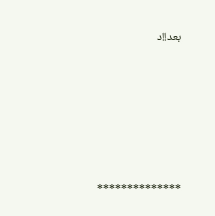بعد!!د





**************